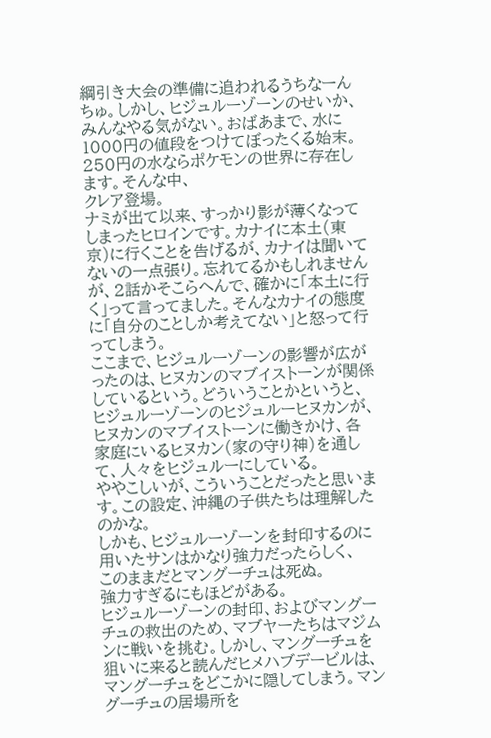綱引き大会の準備に追われるうちなーんちゅ。しかし、ヒジュルーゾーンのせいか、みんなやる気がない。おばあまで、水に1000円の値段をつけてぼったくる始末。250円の水ならポケモンの世界に存在します。そんな中、
クレア登場。
ナミが出て以来、すっかり影が薄くなってしまったヒロインです。カナイに本土(東京)に行くことを告げるが、カナイは聞いてないの一点張り。忘れてるかもしれませんが、2話かそこらへんで、確かに「本土に行く」って言ってました。そんなカナイの態度に「自分のことしか考えてない」と怒って行ってしまう。
ここまで、ヒジュルーゾーンの影響が広がったのは、ヒヌカンのマブイストーンが関係しているという。どういうことかというと、
ヒジュルーゾーンのヒジュルーヒヌカンが、ヒヌカンのマブイストーンに働きかけ、各家庭にいるヒヌカン(家の守り神)を通して、人々をヒジュルーにしている。
ややこしいが、こういうことだったと思います。この設定、沖縄の子供たちは理解したのかな。
しかも、ヒジュルーゾーンを封印するのに用いたサンはかなり強力だったらしく、
このままだとマングーチュは死ぬ。
強力すぎるにもほどがある。
ヒジュルーゾーンの封印、およびマングーチュの救出のため、マブヤーたちはマジムンに戦いを挑む。しかし、マングーチュを狙いに来ると読んだヒメハブデービルは、マングーチュをどこかに隠してしまう。マングーチュの居場所を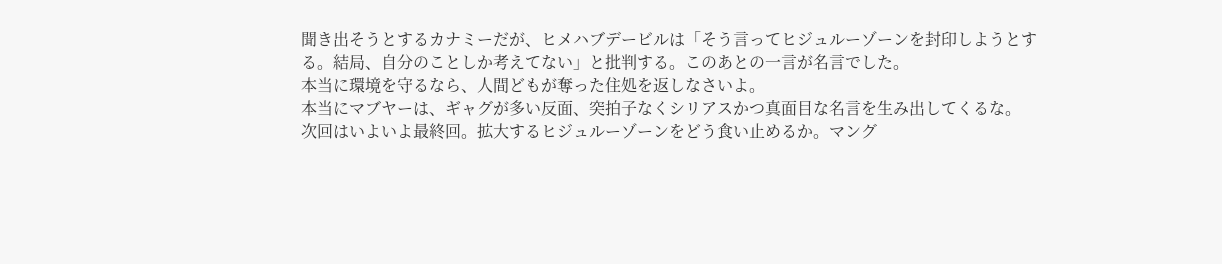聞き出そうとするカナミーだが、ヒメハブデービルは「そう言ってヒジュルーゾーンを封印しようとする。結局、自分のことしか考えてない」と批判する。このあとの一言が名言でした。
本当に環境を守るなら、人間どもが奪った住処を返しなさいよ。
本当にマブヤーは、ギャグが多い反面、突拍子なくシリアスかつ真面目な名言を生み出してくるな。
次回はいよいよ最終回。拡大するヒジュルーゾーンをどう食い止めるか。マング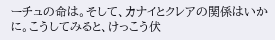ーチュの命は。そして、カナイとクレアの関係はいかに。こうしてみると、けっこう伏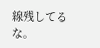線残してるな。